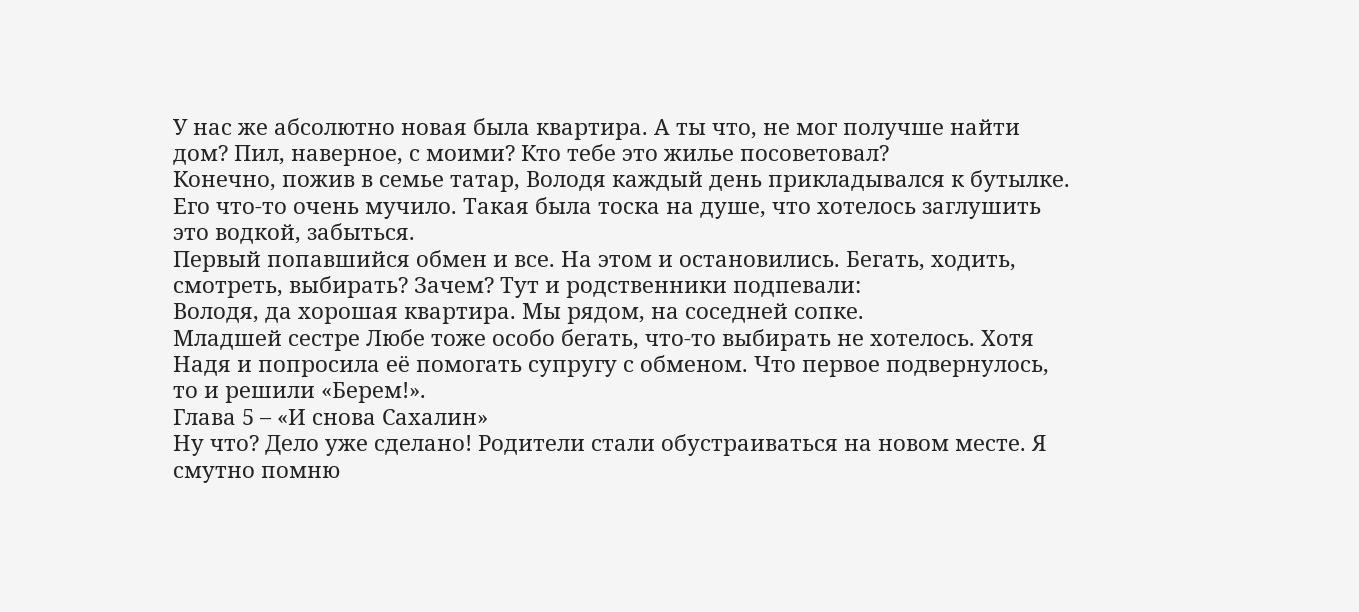У нас же абсолютно новая была квартира. А ты что, не мог получше найти дом? Пил, наверное, с моими? Кто тебе это жилье посоветовал?
Конечно, пожив в семье татар, Володя каждый день прикладывался к бутылке. Его что-то очень мучило. Такая была тоска на душе, что хотелось заглушить это водкой, забыться.
Первый попавшийся обмен и все. На этом и остановились. Бегать, ходить, смотреть, выбирать? Зачем? Тут и родственники подпевали:
Володя, да хорошая квартира. Мы рядом, на соседней сопке.
Младшей сестре Любе тоже особо бегать, что-то выбирать не хотелось. Хотя Надя и попросила её помогать супругу с обменом. Что первое подвернулось, то и решили «Берем!».
Глава 5 – «И снова Сахалин»
Ну что? Дело уже сделано! Родители стали обустраиваться на новом месте. Я смутно помню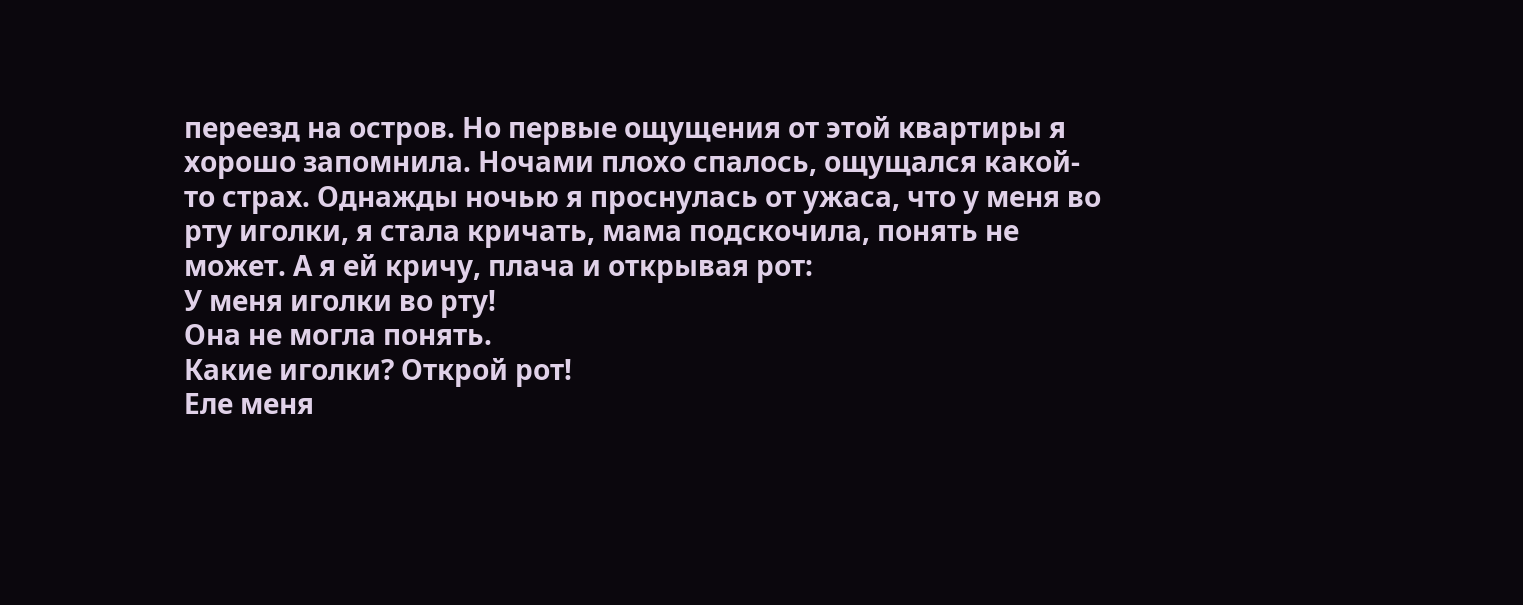переезд на остров. Но первые ощущения от этой квартиры я хорошо запомнила. Ночами плохо спалось, ощущался какой-то страх. Однажды ночью я проснулась от ужаса, что у меня во рту иголки, я стала кричать, мама подскочила, понять не может. А я ей кричу, плача и открывая рот:
У меня иголки во рту!
Она не могла понять.
Какие иголки? Открой рот!
Еле меня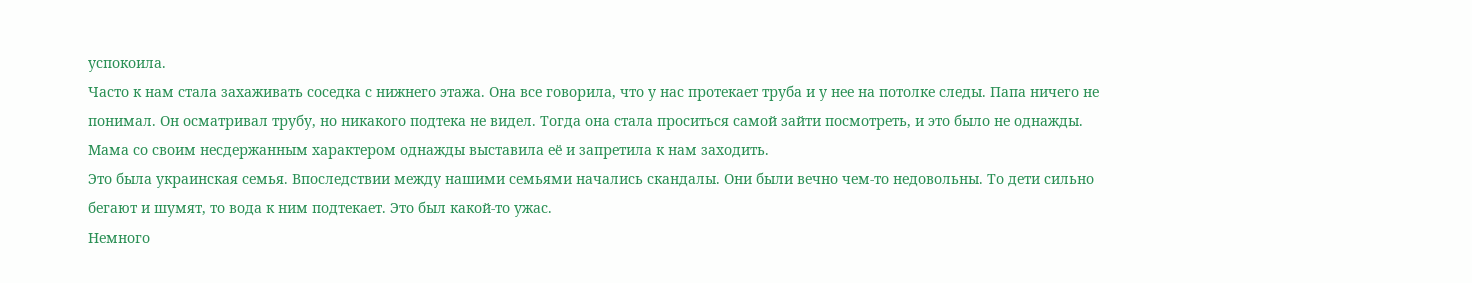успокоила.
Часто к нам стала захаживать соседка с нижнего этажа. Она все говорила, что у нас протекает труба и у нее на потолке следы. Папа ничего не понимал. Он осматривал трубу, но никакого подтека не видел. Тогда она стала проситься самой зайти посмотреть, и это было не однажды. Мама со своим несдержанным характером однажды выставила её и запретила к нам заходить.
Это была украинская семья. Впоследствии между нашими семьями начались скандалы. Они были вечно чем-то недовольны. То дети сильно бегают и шумят, то вода к ним подтекает. Это был какой-то ужас.
Немного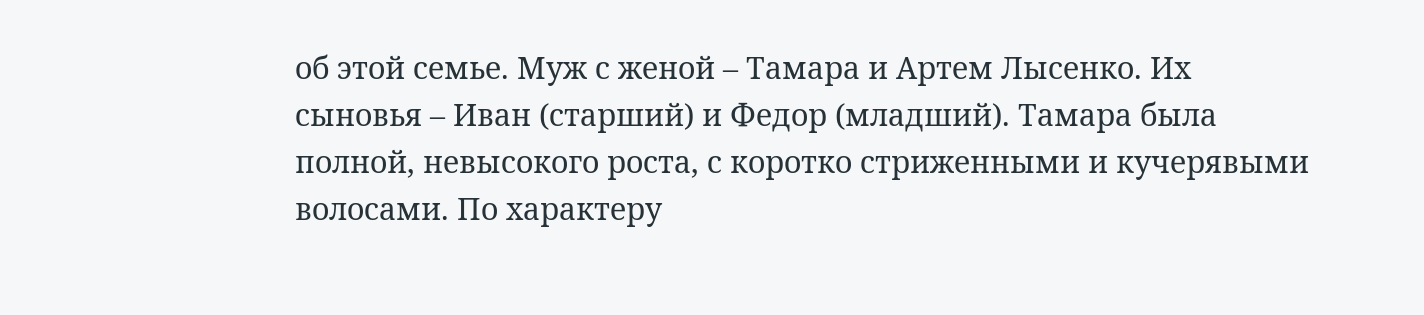об этой семье. Муж с женой – Тамара и Артем Лысенко. Их сыновья – Иван (старший) и Федор (младший). Тамара была полной, невысокого роста, с коротко стриженными и кучерявыми волосами. По характеру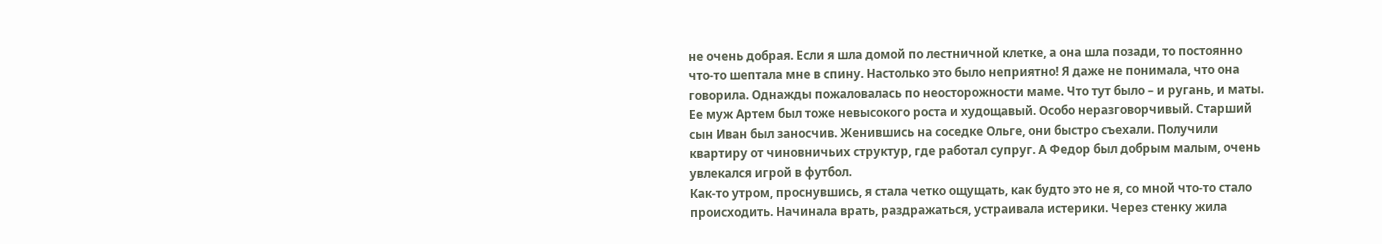не очень добрая. Если я шла домой по лестничной клетке, а она шла позади, то постоянно что-то шептала мне в спину. Настолько это было неприятно! Я даже не понимала, что она говорила. Однажды пожаловалась по неосторожности маме. Что тут было – и ругань, и маты.
Ее муж Артем был тоже невысокого роста и худощавый. Особо неразговорчивый. Старший сын Иван был заносчив. Женившись на соседке Ольге, они быстро съехали. Получили квартиру от чиновничьих структур, где работал супруг. А Федор был добрым малым, очень увлекался игрой в футбол.
Как-то утром, проснувшись, я стала четко ощущать, как будто это не я, со мной что-то стало происходить. Начинала врать, раздражаться, устраивала истерики. Через стенку жила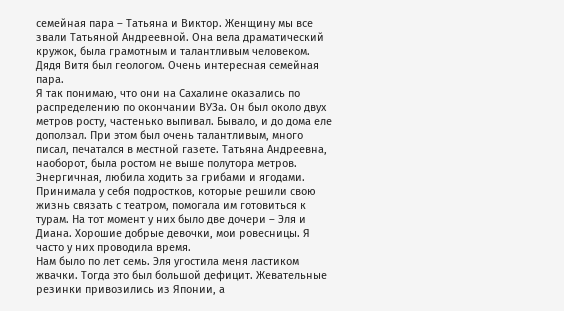семейная пара – Татьяна и Виктор. Женщину мы все звали Татьяной Андреевной. Она вела драматический кружок, была грамотным и талантливым человеком. Дядя Витя был геологом. Очень интересная семейная пара.
Я так понимаю, что они на Сахалине оказались по распределению по окончании ВУЗа. Он был около двух метров росту, частенько выпивал. Бывало, и до дома еле доползал. При этом был очень талантливым, много писал, печатался в местной газете. Татьяна Андреевна, наоборот, была ростом не выше полутора метров. Энергичная, любила ходить за грибами и ягодами. Принимала у себя подростков, которые решили свою жизнь связать с театром, помогала им готовиться к турам. На тот момент у них было две дочери – Эля и Диана. Хорошие добрые девочки, мои ровесницы. Я часто у них проводила время.
Нам было по лет семь. Эля угостила меня ластиком жвачки. Тогда это был большой дефицит. Жевательные резинки привозились из Японии, а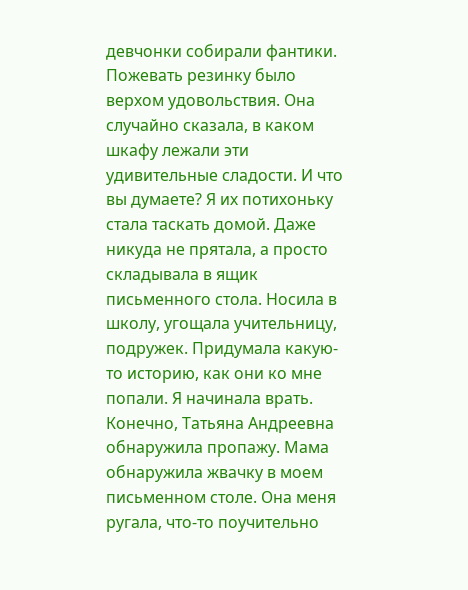девчонки собирали фантики. Пожевать резинку было верхом удовольствия. Она случайно сказала, в каком шкафу лежали эти удивительные сладости. И что вы думаете? Я их потихоньку стала таскать домой. Даже никуда не прятала, а просто складывала в ящик письменного стола. Носила в школу, угощала учительницу, подружек. Придумала какую-то историю, как они ко мне попали. Я начинала врать.
Конечно, Татьяна Андреевна обнаружила пропажу. Мама обнаружила жвачку в моем письменном столе. Она меня ругала, что-то поучительно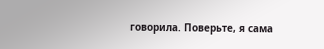говорила. Поверьте, я сама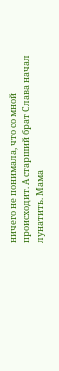ничего не понимала, что со мной происходит. А старший брат Слава начал лунатить. Мама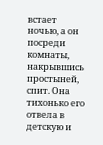встает ночью, а он посреди комнаты, накрывшись простыней, спит. Она тихонько его отвела в детскую и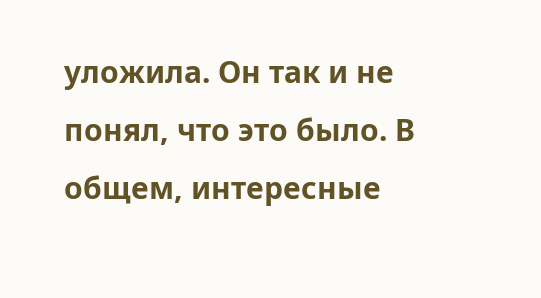уложила. Он так и не понял, что это было. В общем, интересные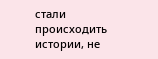стали происходить истории, не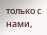только с нами,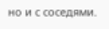но и с соседями.